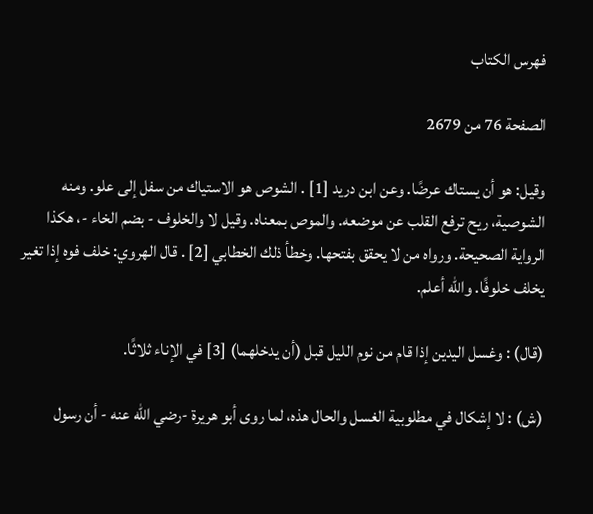فهرس الكتاب

الصفحة 76 من 2679

وقيل: هو أن يستاك عرضًا. وعن ابن دريد [1] . الشوص هو الاستياك من سفل إلى علو. ومنه الشوصية، ريح ترفع القلب عن موضعه. والموص بمعناه. وقيل لا والخلوف - بضم الخاء -، هكذا الرواية الصحيحة. ورواه من لا يحقق بفتحها. وخطأ ذلك الخطابي [2] . قال الهروي: خلف فوه إذا تغير يخلف خلوفًا. والله أعلم.

(قال) : وغسل اليدين إذا قام من نوم الليل قبل (أن يدخلهما) [3] في الإناء ثلاثًا.

(ش) : لا إشكال في مطلوبية الغسل والحال هذه، لما روى أبو هريرة -رضي الله عنه - أن رسول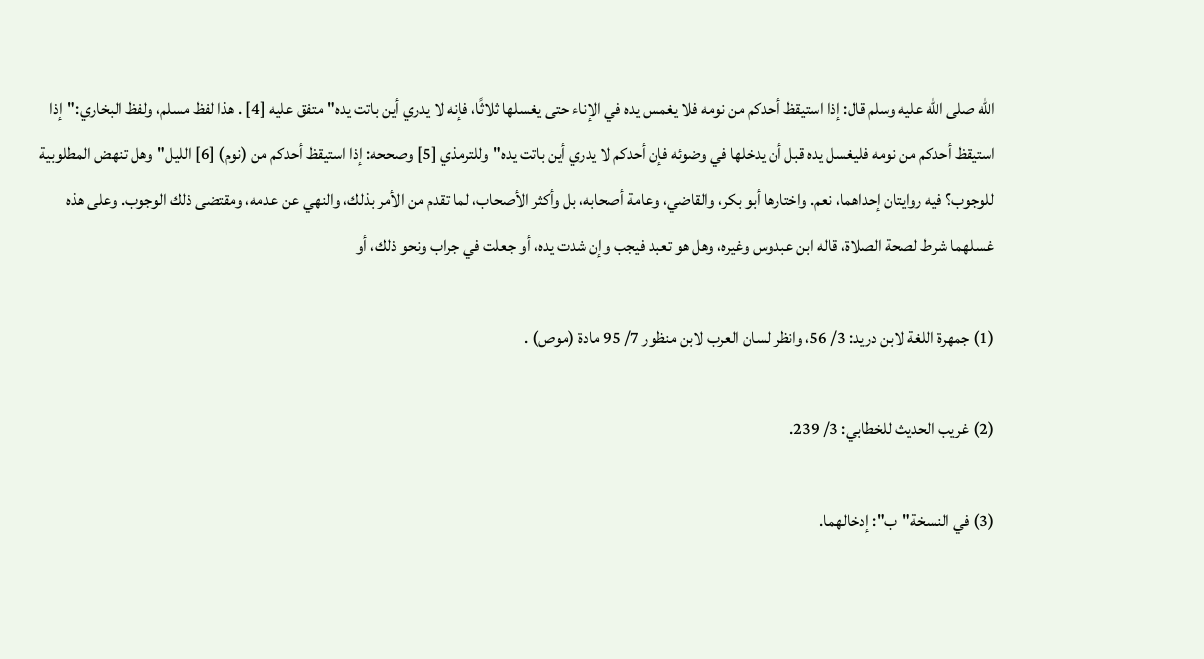الله صلى الله عليه وسلم قال: إذا استيقظ أحدكم من نومه فلا يغمس يده في الإناء حتى يغسلها ثلاثًا، فإنه لا يدري أين باتت يده"متفق عليه [4] . هذا لفظ مسلم، ولفظ البخاري:"إذا استيقظ أحدكم من نومه فليغسل يده قبل أن يدخلها في وضوئه فإن أحدكم لا يدري أين باتت يده"وللترمذي [5] وصححه: إذا استيقظ أحدكم من (نوم) [6] الليل"وهل تنهض المطلوبية للوجوب؟ فيه روايتان إحداهما، نعم. واختارها أبو بكر، والقاضي، وعامة أصحابه، بل وأكثر الأصحاب، لما تقدم من الأمر بذلك، والنهي عن عدمه، ومقتضى ذلك الوجوب. وعلى هذه غسلهما شرط لصحة الصلاة، قاله ابن عبدوس وغيره، وهل هو تعبد فيجب وإن شدت يده، أو جعلت في جراب ونحو ذلك، أو

(1) جمهرة اللغة لابن دريد: 3/ 56، وانظر لسان العرب لابن منظور 7/ 95 مادة (موص) .

(2) غريب الحديث للخطابي: 3/ 239.

(3) في النسخة"ب": إدخالهما.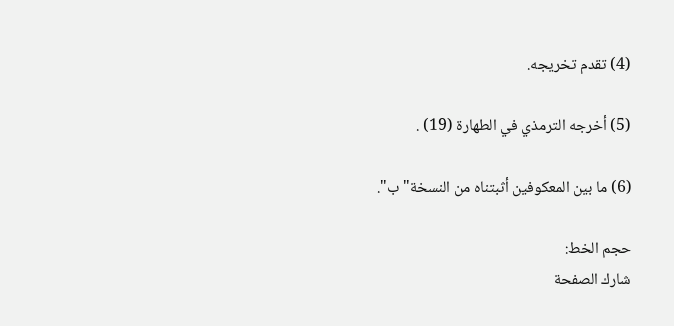(4) تقدم تخريجه.

(5) أخرجه الترمذي في الطهارة (19) .

(6) ما بين المعكوفين أثبتناه من النسخة"ب".

حجم الخط:
شارك الصفحة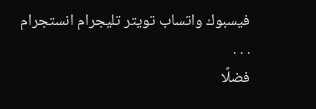فيسبوك واتساب تويتر تليجرام انستجرام
. . .
فضلًا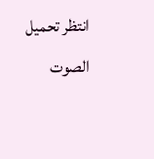انتظر تحميل الصوت